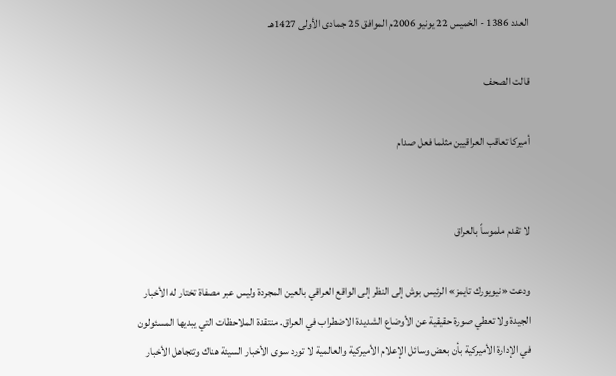العدد 1386 - الخميس 22 يونيو 2006م الموافق 25 جمادى الأولى 1427هـ

قالت الصحف

أميركا تعاقب العراقيين مثلما فعل صدام


لا تقدم ملموساً بالعراق

ودعت «نيويورك تايمز» الرئيس بوش إلى النظر إلى الواقع العراقي بالعين المجردة وليس عبر مصفاة تختار له الأخبار الجيدة ولا تعطي صورة حقيقية عن الأوضاع الشديدة الاضطراب في العراق. منتقدة الملاحظات التي يبديها المسئولون في الإدارة الأميركية بأن بعض وسائل الإعلام الأميركية والعالمية لا تورد سوى الأخبار السيئة هناك وتتجاهل الأخبار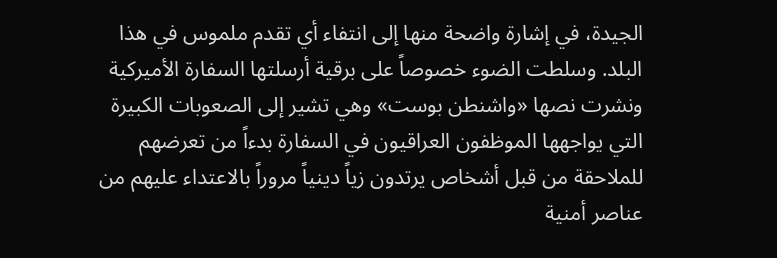الجيدة، في إشارة واضحة منها إلى انتفاء أي تقدم ملموس في هذا البلد. وسلطت الضوء خصوصاً على برقية أرسلتها السفارة الأميركية ونشرت نصها «واشنطن بوست» وهي تشير إلى الصعوبات الكبيرة التي يواجهها الموظفون العراقيون في السفارة بدءاً من تعرضهم للملاحقة من قبل أشخاص يرتدون زياً دينياً مروراً بالاعتداء عليهم من عناصر أمنية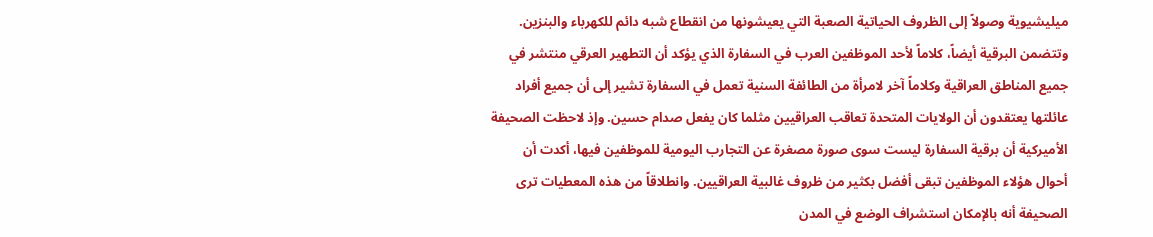ميليشيوية وصولاً إلى الظروف الحياتية الصعبة التي يعيشونها من انقطاع شبه دائم للكهرباء والبنزين. وتتضمن البرقية أيضاً، كلاماً لأحد الموظفين العرب في السفارة الذي يؤكد أن التطهير العرقي منتشر في جميع المناطق العراقية وكلاماً آخر لامرأة من الطائفة السنية تعمل في السفارة تشير إلى أن جميع أفراد عائلتها يعتقدون أن الولايات المتحدة تعاقب العراقيين مثلما كان يفعل صدام حسين. وإذ لاحظت الصحيفة الأميركية أن برقية السفارة ليست سوى صورة مصغرة عن التجارب اليومية للموظفين فيها، أكدت أن أحوال هؤلاء الموظفين تبقى أفضل بكثير من ظروف غالبية العراقيين. وانطلاقاً من هذه المعطيات ترى الصحيفة أنه بالإمكان استشراف الوضع في المدن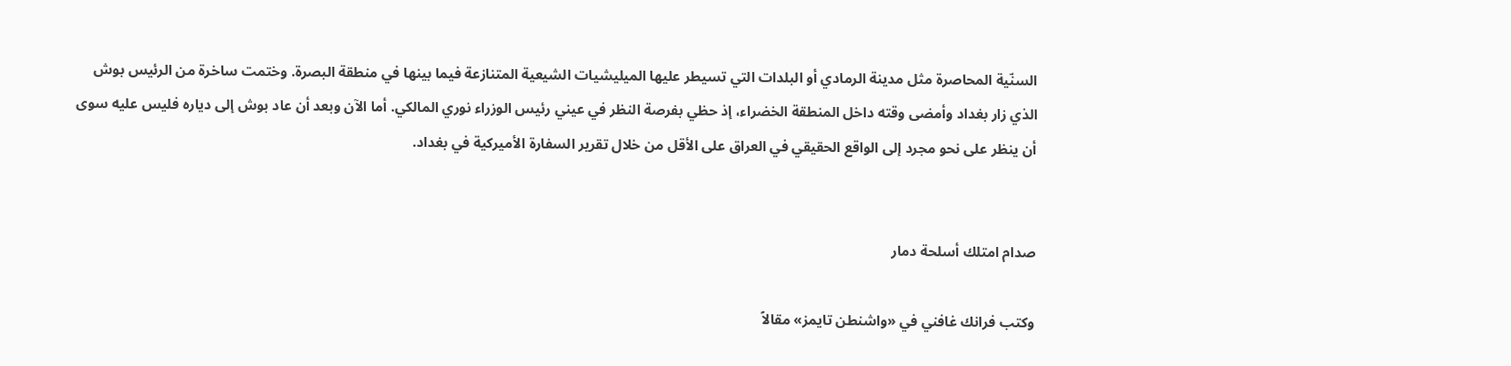السنّية المحاصرة مثل مدينة الرمادي أو البلدات التي تسيطر عليها الميليشيات الشيعية المتنازعة فيما بينها في منطقة البصرة. وختمت ساخرة من الرئيس بوش الذي زار بغداد وأمضى وقته داخل المنطقة الخضراء، إذ حظي بفرصة النظر في عيني رئيس الوزراء نوري المالكي. أما الآن وبعد أن عاد بوش إلى دياره فليس عليه سوى أن ينظر على نحو مجرد إلى الواقع الحقيقي في العراق على الأقل من خلال تقرير السفارة الأميركية في بغداد.


صدام امتلك أسلحة دمار

وكتب فرانك غافني في «واشنطن تايمز» مقالاً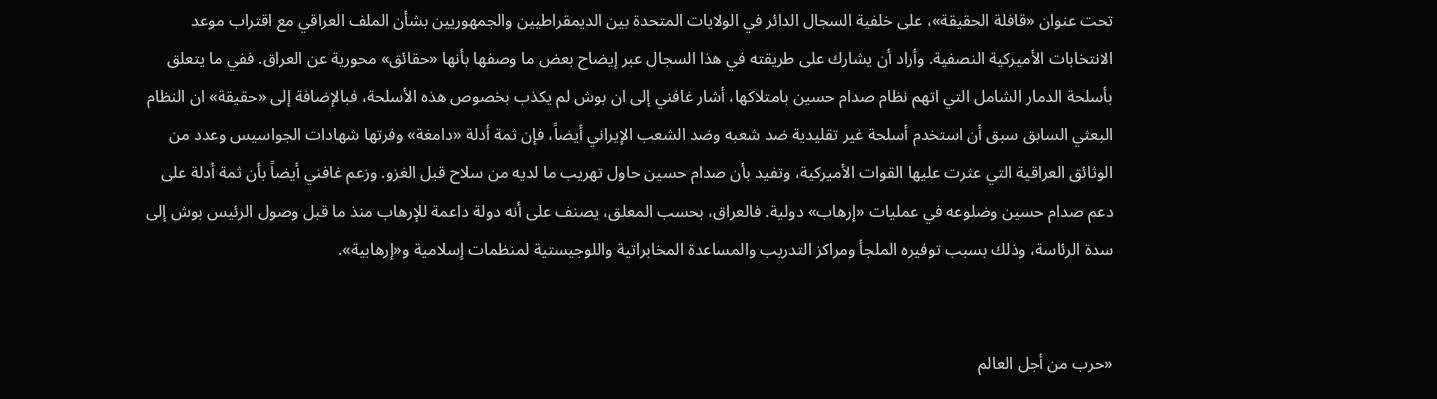تحت عنوان «قافلة الحقيقة»، على خلفية السجال الدائر في الولايات المتحدة بين الديمقراطيين والجمهوريين بشأن الملف العراقي مع اقتراب موعد الانتخابات الأميركية النصفية. وأراد أن يشارك على طريقته في هذا السجال عبر إيضاح بعض ما وصفها بأنها «حقائق» محورية عن العراق. ففي ما يتعلق بأسلحة الدمار الشامل التي اتهم نظام صدام حسين بامتلاكها، أشار غافني إلى ان بوش لم يكذب بخصوص هذه الأسلحة، فبالإضافة إلى «حقيقة» ان النظام البعثي السابق سبق أن استخدم أسلحة غير تقليدية ضد شعبه وضد الشعب الإيراني أيضاً، فإن ثمة أدلة «دامغة» وفرتها شهادات الجواسيس وعدد من الوثائق العراقية التي عثرت عليها القوات الأميركية، وتفيد بأن صدام حسين حاول تهريب ما لديه من سلاح قبل الغزو. وزعم غافني أيضاً بأن ثمة أدلة على دعم صدام حسين وضلوعه في عمليات «إرهاب» دولية. فالعراق، بحسب المعلق، يصنف على أنه دولة داعمة للإرهاب منذ ما قبل وصول الرئيس بوش إلى سدة الرئاسة، وذلك بسبب توفيره الملجأ ومراكز التدريب والمساعدة المخابراتية واللوجيستية لمنظمات إسلامية و«إرهابية».


«حرب من أجل العالم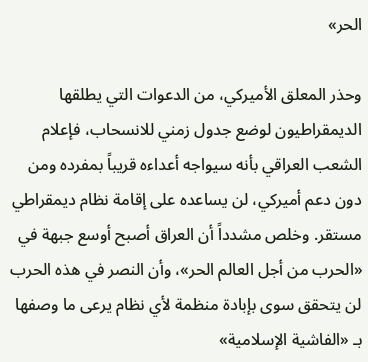الحر»

وحذر المعلق الأميركي، من الدعوات التي يطلقها الديمقراطيون لوضع جدول زمني للانسحاب، فإعلام الشعب العراقي بأنه سيواجه أعداءه قريباً بمفرده ومن دون دعم أميركي، لن يساعده على إقامة نظام ديمقراطي مستقر. وخلص مشدداً أن العراق أصبح أوسع جبهة في «الحرب من أجل العالم الحر»، وأن النصر في هذه الحرب لن يتحقق سوى بإبادة منظمة لأي نظام يرعى ما وصفها بـ «الفاشية الإسلامية»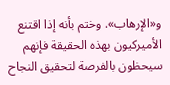و«الإرهاب». وختم بأنه إذا اقتنع الأميركيون بهذه الحقيقة فإنهم سيحظون بالفرصة لتحقيق النجاح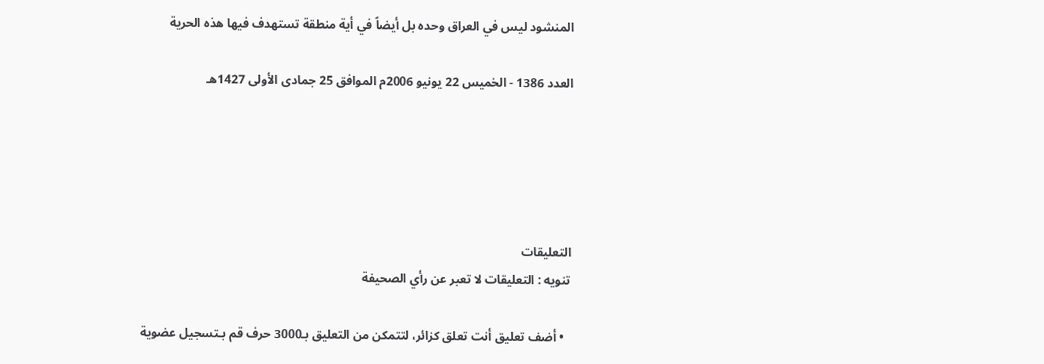المنشود ليس في العراق وحده بل أيضاً في أية منطقة تستهدف فيها هذه الحرية

العدد 1386 - الخميس 22 يونيو 2006م الموافق 25 جمادى الأولى 1427هـ





التعليقات
تنويه : التعليقات لا تعبر عن رأي الصحيفة

  • أضف تعليق أنت تعلق كزائر، لتتمكن من التعليق بـ3000 حرف قم بـتسجيل عضوية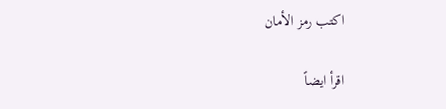اكتب رمز الأمان

اقرأ ايضاً